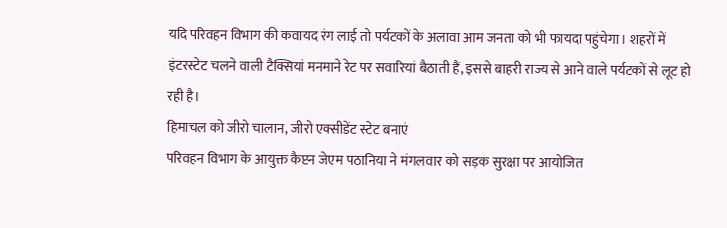यदि परिवहन विभाग की कवायद रंग लाई तो पर्यटकों के अलावा आम जनता को भी फायदा पहुंचेगा। शहरों में इंटरस्टेट चलने वाली टैक्सियां मनमाने रेट पर सवारियां बैठाती हैं, इससे बाहरी राज्य से आने वाले पर्यटकों से लूट हो रही है।
हिमाचल को जीरो चालान, जीरो एक्सीडेंट स्टेट बनाएं
परिवहन विभाग के आयुक्त कैप्टन जेएम पठानिया ने मंगलवार को सड़क सुरक्षा पर आयोजित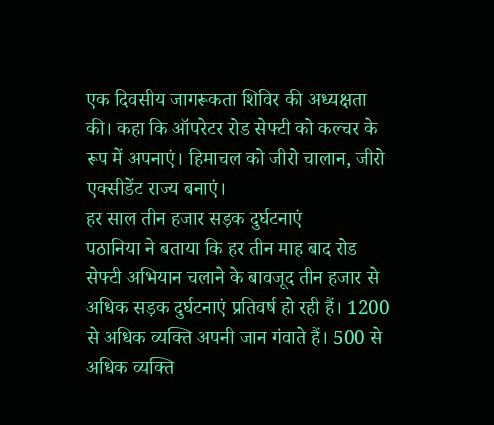एक दिवसीय जागरूकता शिविर की अध्यक्षता की। कहा कि ऑपरेटर रोड सेफ्टी को कल्चर के रूप में अपनाएं। हिमाचल को जीरो चालान, जीरो एक्सीडेंट राज्य बनाएं।
हर साल तीन हजार सड़क दुर्घटनाएं
पठानिया ने बताया कि हर तीन माह बाद रोड सेफ्टी अभियान चलाने के बावजूद तीन हजार से अधिक सड़क दुर्घटनाएं प्रतिवर्ष हो रही हैं। 1200 से अधिक व्यक्ति अपनी जान गंवाते हैं। 500 से अधिक व्यक्ति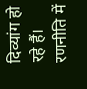दिव्यांग हो रहे हैं। रणनीति में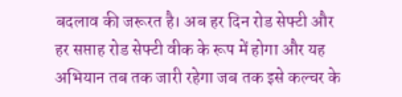बदलाव की जरूरत है। अब हर दिन रोड सेफ्टी और हर सप्ताह रोड सेफ्टी वीक के रूप में होगा और यह अभियान तब तक जारी रहेगा जब तक इसे कल्चर के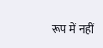रूप में नहीं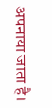अपनाया जाता है।